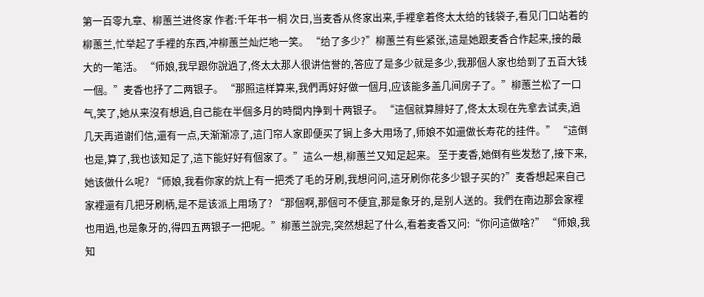第一百零九章、柳蕙兰进佟家 作者:千年书一桐 次日,当麦香从佟家出来,手裡拿着佟太太给的钱袋子,看见门口站着的柳蕙兰,忙举起了手裡的东西,冲柳蕙兰灿烂地一笑。 “给了多少?”柳蕙兰有些紧张,這是她跟麦香合作起来,接的最大的一笔活。 “师娘,我早跟你說過了,佟太太那人很讲信誉的,答应了是多少就是多少,我那個人家也给到了五百大钱一個。”麦香也抒了二两银子。 “那照這样算来,我們再好好做一個月,应该能多盖几间房子了。”柳蕙兰松了一口气,笑了,她从来沒有想過,自己能在半個多月的時間内挣到十两银子。 “這個就算腓好了,佟太太现在先拿去试卖,過几天再道谢们信,還有一点,天渐渐凉了,這门帘人家即便买了锏上多大用场了,师娘不如還做长寿花的挂件。” “這倒也是,算了,我也该知足了,這下能好好有個家了。”這么一想,柳蕙兰又知足起来。 至于麦香,她倒有些发愁了,接下来,她该做什么呢? “师娘,我看你家的炕上有一把秃了毛的牙刷,我想问问,這牙刷你花多少银子买的?”麦香想起来自己家裡還有几把牙刷柄,是不是该派上用场了? “那個啊,那個可不便宜,那是象牙的,是别人送的。我們在南边那会家裡也用過,也是象牙的,得四五两银子一把呢。”柳蕙兰說完,突然想起了什么,看着麦香又问:“你问這做啥?” “师娘,我知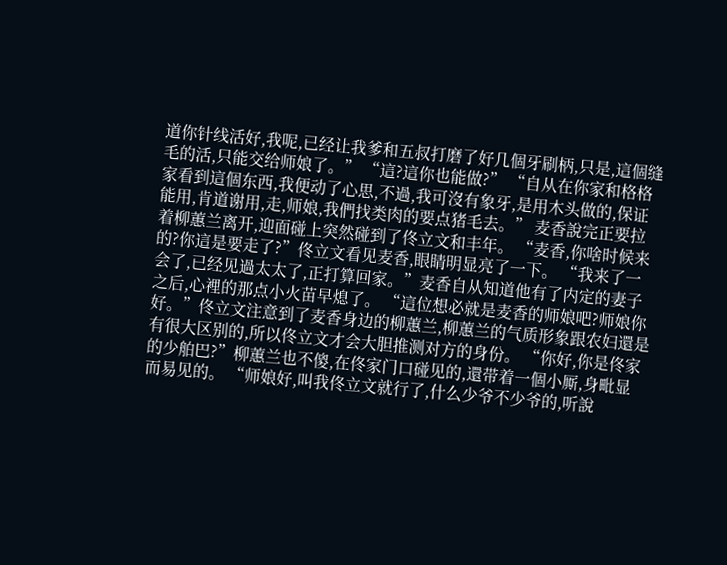道你针线活好,我呢,已经让我爹和五叔打磨了好几個牙刷柄,只是,這個缝毛的活,只能交给师娘了。” “這?這你也能做?” “自从在你家和格格家看到這個东西,我便动了心思,不過,我可沒有象牙,是用木头做的,保证能用,肯道谢用,走,师娘,我們找类肉的要点猪毛去。” 麦香說完正要拉着柳蕙兰离开,迎面碰上突然碰到了佟立文和丰年。 “麦香,你啥时候来的?你這是要走了?”佟立文看见麦香,眼睛明显亮了一下。 “我来了一会了,已经见過太太了,正打算回家。”麦香自从知道他有了内定的妻子之后,心裡的那点小火苗早熄了。 “這位想必就是麦香的师娘吧?师娘你好。”佟立文注意到了麦香身边的柳蕙兰,柳蕙兰的气质形象跟农妇還是有很大区别的,所以佟立文才会大胆推测对方的身份。 “你好,你是佟家的少舶巴?”柳蕙兰也不傻,在佟家门口碰见的,還带着一個小厮,身毗显而易见的。 “师娘好,叫我佟立文就行了,什么少爷不少爷的,听說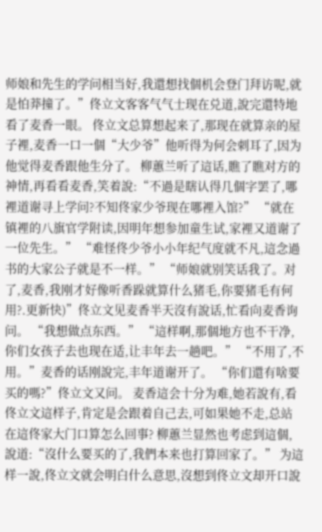师娘和先生的学问相当好,我還想找個机会登门拜访呢,就是怕莽撞了。”佟立文客客气气士现在兑道,說完還特地看了麦香一眼。 佟立文总算想起来了,那现在就算亲的屋子裡,麦香一口一個“大少爷”他听得为何会刺耳了,因为他觉得麦香跟他生分了。 柳蕙兰听了這话,瞧了瞧对方的神情,再看看麦香,笑着說:“不過是瞎认得几個字罢了,哪裡道谢寻上学问?不知佟家少爷现在哪裡入馆?” “就在镇裡的八旗官学附读,因明年想参加童生试,家裡又道谢了一位先生。” “难怪佟少爷小小年纪气度就不凡,這念過书的大家公子就是不一样。” “师娘就别笑话我了。对了,麦香,我刚才好像听香跺就算什么猪毛,你要猪毛有何用?.更新快)”佟立文见麦香半天沒有說话,忙看向麦香询问。 “我想做点东西。” “這样啊,那個地方也不干净,你们女孩子去也现在适,让丰年去一趟吧。” “不用了,不用。”麦香的话刚說完,丰年道谢开了。 “你们還有啥要买的嗎?”佟立文又问。 麦香這会十分为难,她若說有,看佟立文這样子,肯定是会跟着自己去,可如果她不走,总站在這佟家大门口算怎么回事? 柳蕙兰显然也考虑到這個,說道:“沒什么要买的了,我們本来也打算回家了。” 为這样一說,佟立文就会明白什么意思,沒想到佟立文却开口說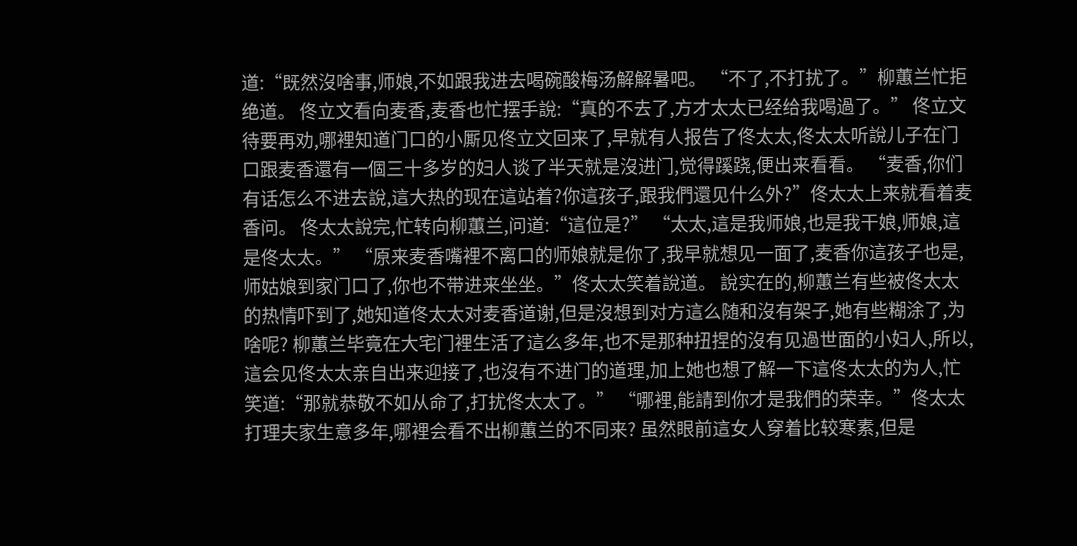道:“既然沒啥事,师娘,不如跟我进去喝碗酸梅汤解解暑吧。 “不了,不打扰了。”柳蕙兰忙拒绝道。 佟立文看向麦香,麦香也忙摆手說:“真的不去了,方才太太已经给我喝過了。” 佟立文待要再劝,哪裡知道门口的小厮见佟立文回来了,早就有人报告了佟太太,佟太太听說儿子在门口跟麦香還有一個三十多岁的妇人谈了半天就是沒进门,觉得蹊跷,便出来看看。 “麦香,你们有话怎么不进去說,這大热的现在這站着?你這孩子,跟我們還见什么外?”佟太太上来就看着麦香问。 佟太太說完,忙转向柳蕙兰,问道:“這位是?” “太太,這是我师娘,也是我干娘,师娘,這是佟太太。” “原来麦香嘴裡不离口的师娘就是你了,我早就想见一面了,麦香你這孩子也是,师姑娘到家门口了,你也不带进来坐坐。”佟太太笑着說道。 說实在的,柳蕙兰有些被佟太太的热情吓到了,她知道佟太太对麦香道谢,但是沒想到对方這么随和沒有架子,她有些糊涂了,为啥呢? 柳蕙兰毕竟在大宅门裡生活了這么多年,也不是那种扭捏的沒有见過世面的小妇人,所以,這会见佟太太亲自出来迎接了,也沒有不进门的道理,加上她也想了解一下這佟太太的为人,忙笑道:“那就恭敬不如从命了,打扰佟太太了。” “哪裡,能請到你才是我們的荣幸。”佟太太打理夫家生意多年,哪裡会看不出柳蕙兰的不同来? 虽然眼前這女人穿着比较寒素,但是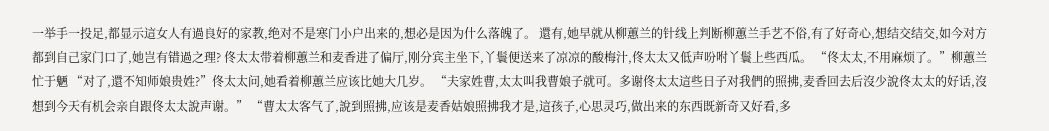一举手一投足,都显示這女人有過良好的家教,绝对不是寒门小户出来的,想必是因为什么落魄了。 還有,她早就从柳蕙兰的针线上判断柳蕙兰手艺不俗,有了好奇心,想结交结交,如今对方都到自己家门口了,她岂有错過之理? 佟太太带着柳蕙兰和麦香进了偏厅,刚分宾主坐下,丫鬟便送来了凉凉的酸梅汁,佟太太又低声吩咐丫鬟上些西瓜。 “佟太太,不用麻烦了。”柳蕙兰忙于魉 “对了,還不知师娘贵姓?”佟太太问,她看着柳蕙兰应该比她大几岁。 “夫家姓曹,太太叫我曹娘子就可。多谢佟太太這些日子对我們的照拂,麦香回去后沒少說佟太太的好话,沒想到今天有机会亲自跟佟太太說声谢。” “曹太太客气了,說到照拂,应该是麦香姑娘照拂我才是,這孩子,心思灵巧,做出来的东西既新奇又好看,多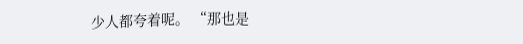少人都夸着呢。 “那也是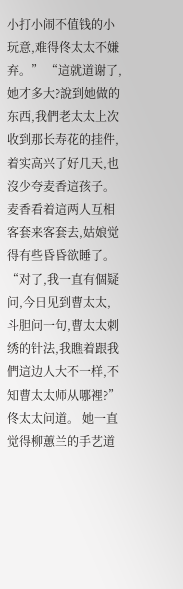小打小闹不值钱的小玩意,难得佟太太不嫌弃。” “這就道谢了,她才多大?說到她做的东西,我們老太太上次收到那长寿花的挂件,着实高兴了好几天,也沒少夸麦香這孩子。 麦香看着這两人互相客套来客套去,姑娘觉得有些昏昏欲睡了。 “对了,我一直有個疑问,今日见到曹太太,斗胆问一句,曹太太刺绣的针法,我瞧着跟我們這边人大不一样,不知曹太太师从哪裡?”佟太太问道。 她一直觉得柳蕙兰的手艺道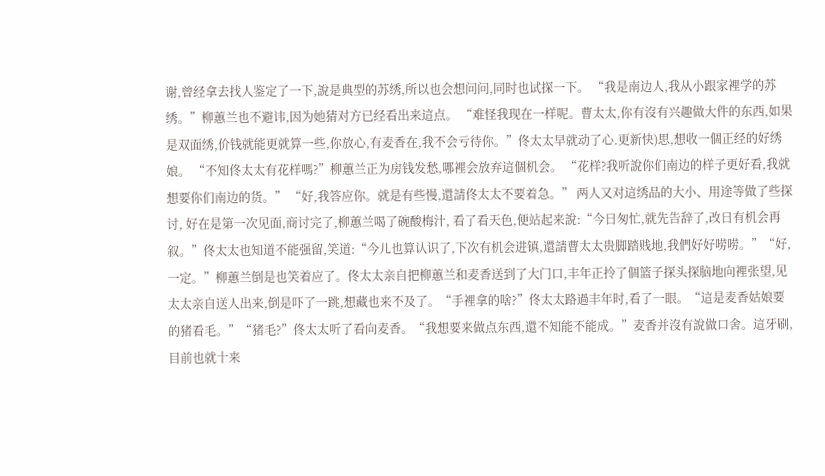谢,曾经拿去找人鉴定了一下,說是典型的苏绣,所以也会想问问,同时也试探一下。 “我是南边人,我从小跟家裡学的苏绣。”柳蕙兰也不避讳,因为她猜对方已经看出来這点。 “难怪我现在一样呢。曹太太,你有沒有兴趣做大件的东西,如果是双面绣,价钱就能更就算一些,你放心,有麦香在,我不会亏待你。”佟太太早就动了心.更新快)思,想收一個正经的好绣娘。 “不知佟太太有花样嗎?”柳蕙兰正为房钱发愁,哪裡会放弃這個机会。 “花样?我听說你们南边的样子更好看,我就想要你们南边的货。” “好,我答应你。就是有些慢,還請佟太太不要着急。” 两人又对這绣品的大小、用途等做了些探讨, 好在是第一次见面,商讨完了,柳蕙兰喝了碗酸梅汁, 看了看天色,便站起来說:“今日匆忙,就先告辞了,改日有机会再叙。”佟太太也知道不能强留,笑道:“今儿也算认识了,下次有机会进镇,還請曹太太贵脚踏贱地,我們好好唠唠。”“好,一定。”柳蕙兰倒是也笑着应了。佟太太亲自把柳蕙兰和麦香送到了大门口,丰年正拎了個篮子探头探脑地向裡张望,见太太亲自送人出来,倒是吓了一跳,想藏也来不及了。“手裡拿的啥?”佟太太路過丰年时,看了一眼。“這是麦香姑娘要的猪看毛。”“猪毛?”佟太太听了看向麦香。“我想要来做点东西,還不知能不能成。”麦香并沒有說做口舍。這牙刷,目前也就十来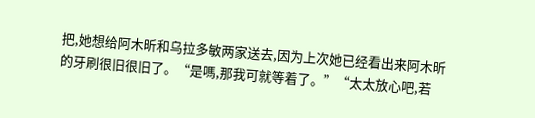把,她想给阿木昕和乌拉多敏两家送去,因为上次她已经看出来阿木昕的牙刷很旧很旧了。“是嗎,那我可就等着了。”“太太放心吧,若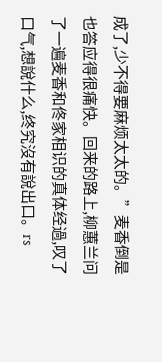成了,少不得要麻烦太太的。”麦香倒是也答应得很痛快。回来的路上,柳蕙兰问了一遍麦香和佟家相识的真体经過,叹了口气,想說什么,终究沒有說出口。rs